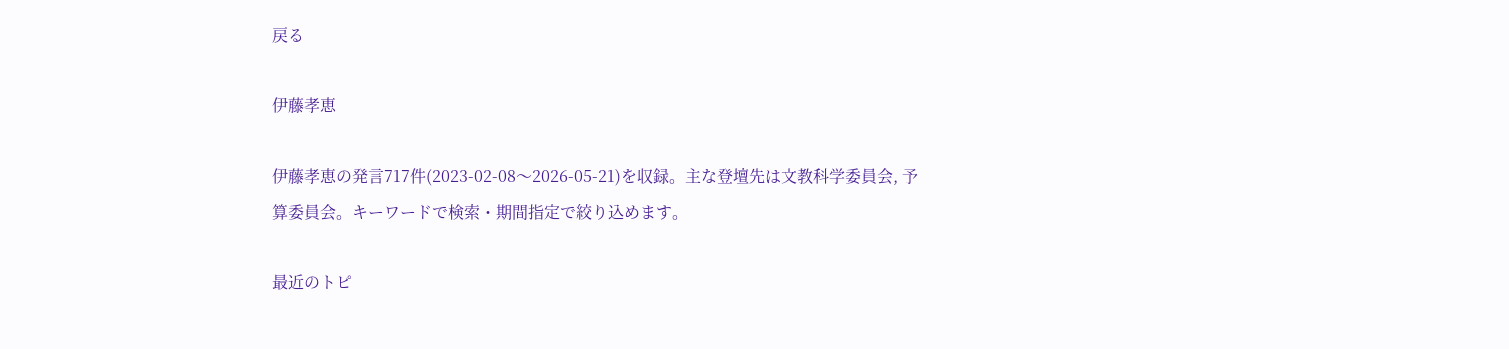戻る

伊藤孝恵

伊藤孝恵の発言717件(2023-02-08〜2026-05-21)を収録。主な登壇先は文教科学委員会, 予算委員会。キーワードで検索・期間指定で絞り込めます。

最近のトピ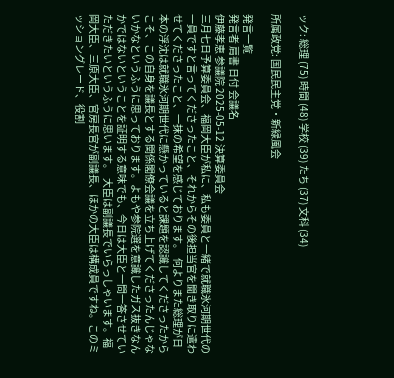ック: 総理 (75) 時間 (48) 学校 (39) たち (37) 文科 (34)

所属政党: 国民民主党・新緑風会

発言一覧
発言者 肩書 日付 会議名
伊藤孝恵 参議院 2025-05-12 決算委員会
三月七日予算委員会、福岡大臣が私に、私も委員と一緒で就職氷河期世代の一員ですと言ってくださったこと、それからその後担当官を聞き取りに遣わせてくださったこと、一抹の希望を感じております。  何よりまた総理が日本の浮沈は就職氷河期世代に懸かっていると課題を認識してくださったからこそ、この自身を議長とする関係閣僚会議を立ち上げてくださったんじゃないかなというふうに思っております。よもや参院選を意識したガス抜きなんかではないということを証明する意味でも、今日は大臣と一問一答させていただきたいというふうに思います。  大臣は副議長でいらっしゃいます。福岡大臣、三原大臣、官房長官が副議長、ほかの大臣は構成員ですね。このミッショングレード、役割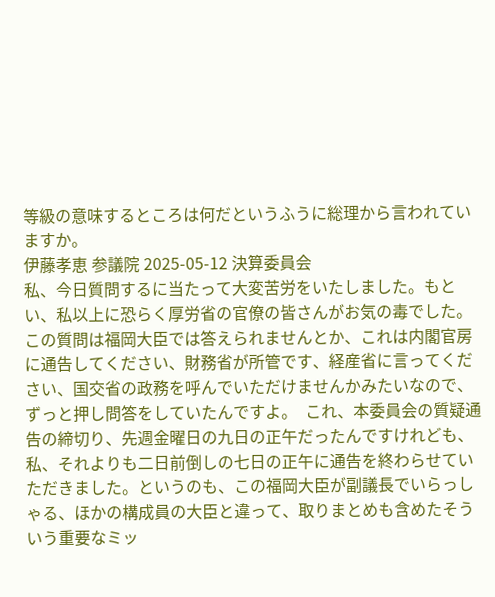等級の意味するところは何だというふうに総理から言われていますか。
伊藤孝恵 参議院 2025-05-12 決算委員会
私、今日質問するに当たって大変苦労をいたしました。もとい、私以上に恐らく厚労省の官僚の皆さんがお気の毒でした。この質問は福岡大臣では答えられませんとか、これは内閣官房に通告してください、財務省が所管です、経産省に言ってください、国交省の政務を呼んでいただけませんかみたいなので、ずっと押し問答をしていたんですよ。  これ、本委員会の質疑通告の締切り、先週金曜日の九日の正午だったんですけれども、私、それよりも二日前倒しの七日の正午に通告を終わらせていただきました。というのも、この福岡大臣が副議長でいらっしゃる、ほかの構成員の大臣と違って、取りまとめも含めたそういう重要なミッ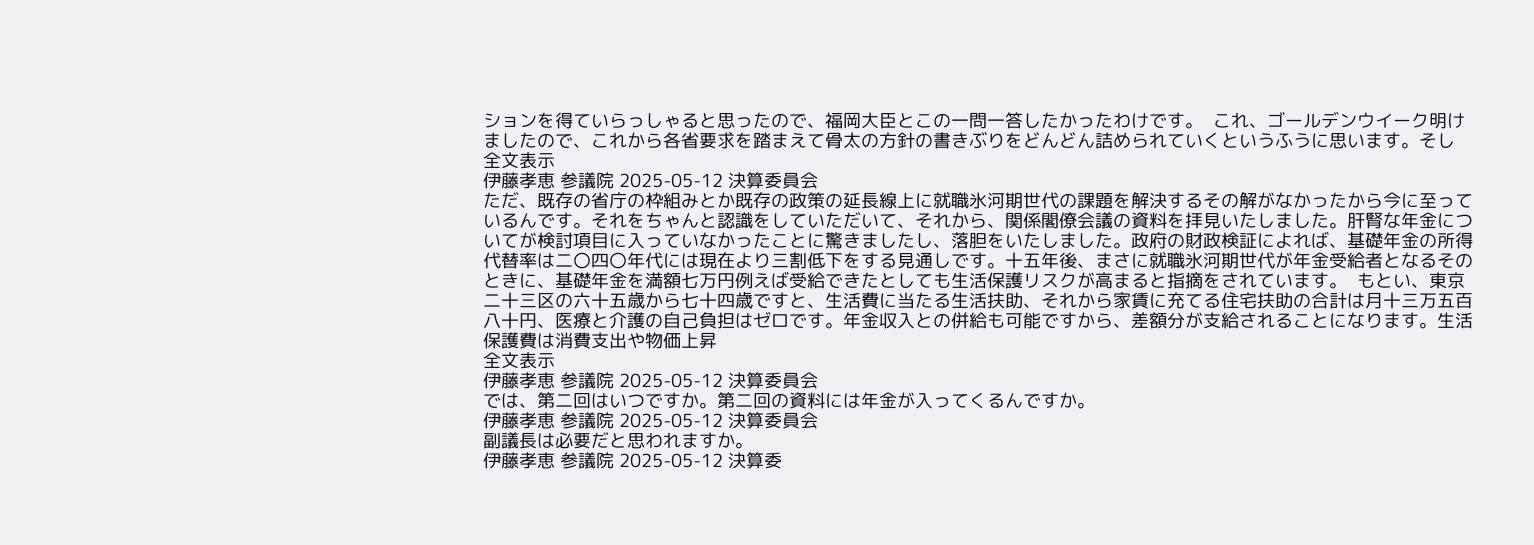ションを得ていらっしゃると思ったので、福岡大臣とこの一問一答したかったわけです。  これ、ゴールデンウイーク明けましたので、これから各省要求を踏まえて骨太の方針の書きぶりをどんどん詰められていくというふうに思います。そし
全文表示
伊藤孝恵 参議院 2025-05-12 決算委員会
ただ、既存の省庁の枠組みとか既存の政策の延長線上に就職氷河期世代の課題を解決するその解がなかったから今に至っているんです。それをちゃんと認識をしていただいて、それから、関係閣僚会議の資料を拝見いたしました。肝腎な年金についてが検討項目に入っていなかったことに驚きましたし、落胆をいたしました。政府の財政検証によれば、基礎年金の所得代替率は二〇四〇年代には現在より三割低下をする見通しです。十五年後、まさに就職氷河期世代が年金受給者となるそのときに、基礎年金を満額七万円例えば受給できたとしても生活保護リスクが高まると指摘をされています。  もとい、東京二十三区の六十五歳から七十四歳ですと、生活費に当たる生活扶助、それから家賃に充てる住宅扶助の合計は月十三万五百八十円、医療と介護の自己負担はゼロです。年金収入との併給も可能ですから、差額分が支給されることになります。生活保護費は消費支出や物価上昇
全文表示
伊藤孝恵 参議院 2025-05-12 決算委員会
では、第二回はいつですか。第二回の資料には年金が入ってくるんですか。
伊藤孝恵 参議院 2025-05-12 決算委員会
副議長は必要だと思われますか。
伊藤孝恵 参議院 2025-05-12 決算委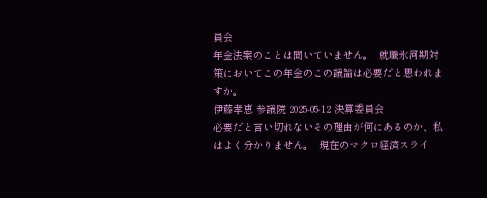員会
年金法案のことは聞いていません。  就職氷河期対策においてこの年金のこの議論は必要だと思われますか。
伊藤孝恵 参議院 2025-05-12 決算委員会
必要だと言い切れないその理由が何にあるのか、私はよく分かりません。  現在のマクロ経済スライ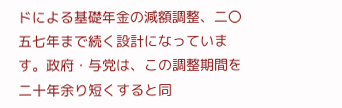ドによる基礎年金の減額調整、二〇五七年まで続く設計になっています。政府・与党は、この調整期間を二十年余り短くすると同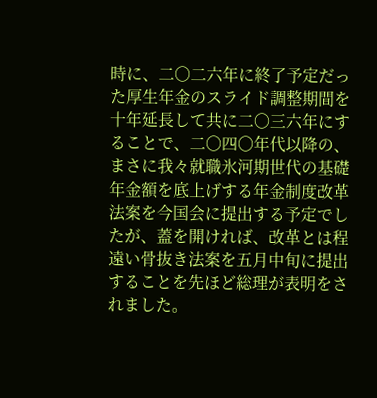時に、二〇二六年に終了予定だった厚生年金のスライド調整期間を十年延長して共に二〇三六年にすることで、二〇四〇年代以降の、まさに我々就職氷河期世代の基礎年金額を底上げする年金制度改革法案を今国会に提出する予定でしたが、蓋を開ければ、改革とは程遠い骨抜き法案を五月中旬に提出することを先ほど総理が表明をされました。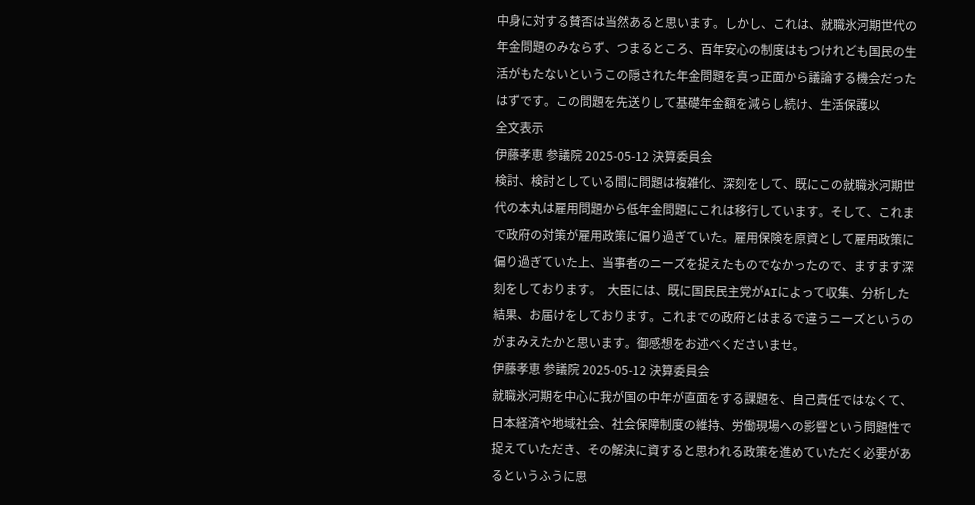中身に対する賛否は当然あると思います。しかし、これは、就職氷河期世代の年金問題のみならず、つまるところ、百年安心の制度はもつけれども国民の生活がもたないというこの隠された年金問題を真っ正面から議論する機会だったはずです。この問題を先送りして基礎年金額を減らし続け、生活保護以
全文表示
伊藤孝恵 参議院 2025-05-12 決算委員会
検討、検討としている間に問題は複雑化、深刻をして、既にこの就職氷河期世代の本丸は雇用問題から低年金問題にこれは移行しています。そして、これまで政府の対策が雇用政策に偏り過ぎていた。雇用保険を原資として雇用政策に偏り過ぎていた上、当事者のニーズを捉えたものでなかったので、ますます深刻をしております。  大臣には、既に国民民主党がAIによって収集、分析した結果、お届けをしております。これまでの政府とはまるで違うニーズというのがまみえたかと思います。御感想をお述べくださいませ。
伊藤孝恵 参議院 2025-05-12 決算委員会
就職氷河期を中心に我が国の中年が直面をする課題を、自己責任ではなくて、日本経済や地域社会、社会保障制度の維持、労働現場への影響という問題性で捉えていただき、その解決に資すると思われる政策を進めていただく必要があるというふうに思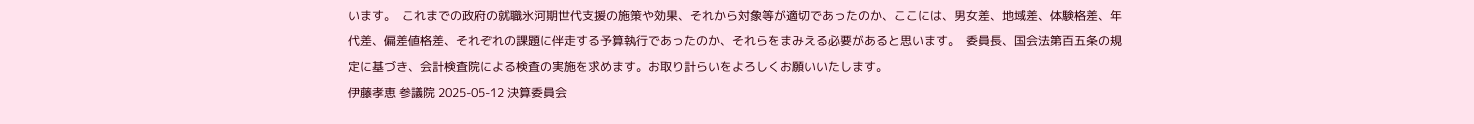います。  これまでの政府の就職氷河期世代支援の施策や効果、それから対象等が適切であったのか、ここには、男女差、地域差、体験格差、年代差、偏差値格差、それぞれの課題に伴走する予算執行であったのか、それらをまみえる必要があると思います。  委員長、国会法第百五条の規定に基づき、会計検査院による検査の実施を求めます。お取り計らいをよろしくお願いいたします。
伊藤孝恵 参議院 2025-05-12 決算委員会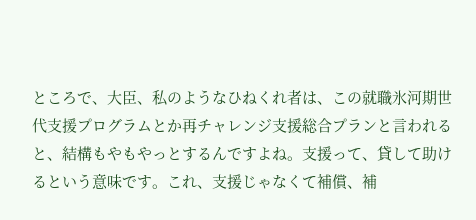ところで、大臣、私のようなひねくれ者は、この就職氷河期世代支援プログラムとか再チャレンジ支援総合プランと言われると、結構もやもやっとするんですよね。支援って、貸して助けるという意味です。これ、支援じゃなくて補償、補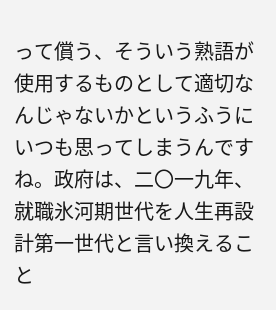って償う、そういう熟語が使用するものとして適切なんじゃないかというふうにいつも思ってしまうんですね。政府は、二〇一九年、就職氷河期世代を人生再設計第一世代と言い換えること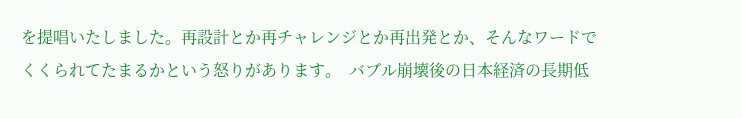を提唱いたしました。再設計とか再チャレンジとか再出発とか、そんなワードでくくられてたまるかという怒りがあります。  バブル崩壊後の日本経済の長期低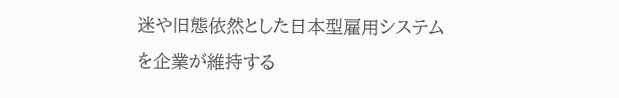迷や旧態依然とした日本型雇用システムを企業が維持する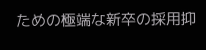ための極端な新卒の採用抑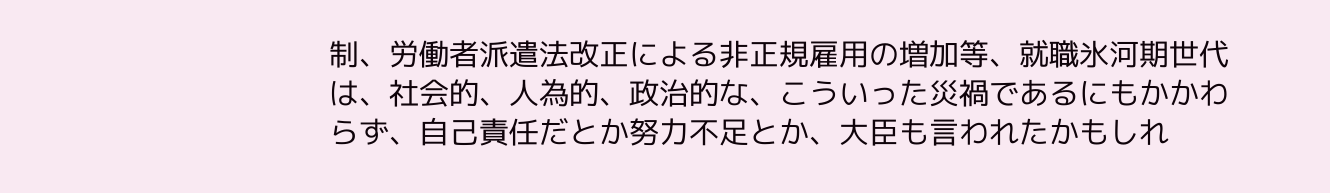制、労働者派遣法改正による非正規雇用の増加等、就職氷河期世代は、社会的、人為的、政治的な、こういった災禍であるにもかかわらず、自己責任だとか努力不足とか、大臣も言われたかもしれ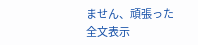ません、頑張った
全文表示